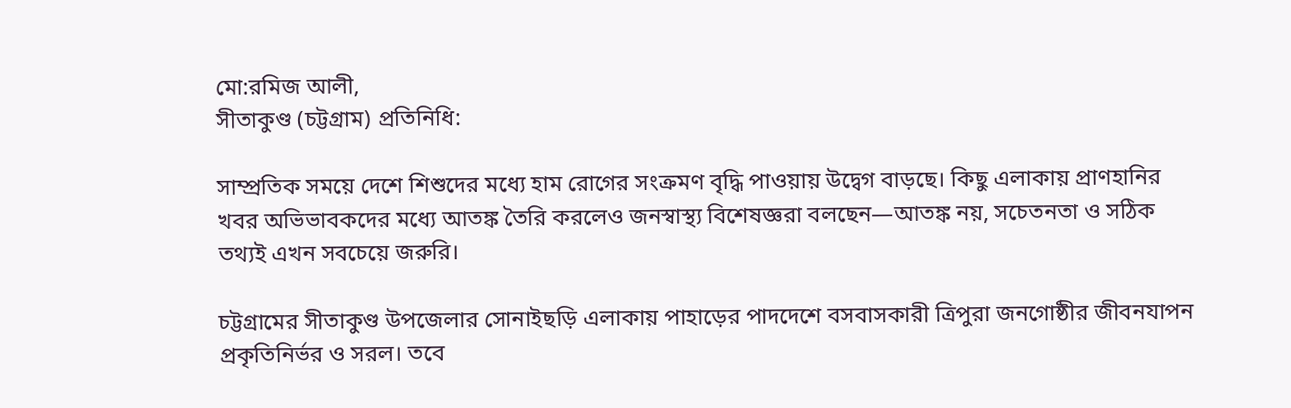মো:রমিজ আলী,
সীতাকুণ্ড (চট্টগ্রাম) প্রতিনিধি:

সাম্প্রতিক সময়ে দেশে শিশুদের মধ্যে হাম রোগের সংক্রমণ বৃদ্ধি পাওয়ায় উদ্বেগ বাড়ছে। কিছু এলাকায় প্রাণহানির খবর অভিভাবকদের মধ্যে আতঙ্ক তৈরি করলেও জনস্বাস্থ্য বিশেষজ্ঞরা বলছেন—আতঙ্ক নয়, সচেতনতা ও সঠিক তথ্যই এখন সবচেয়ে জরুরি।

চট্টগ্রামের সীতাকুণ্ড উপজেলার সোনাইছড়ি এলাকায় পাহাড়ের পাদদেশে বসবাসকারী ত্রিপুরা জনগোষ্ঠীর জীবনযাপন প্রকৃতিনির্ভর ও সরল। তবে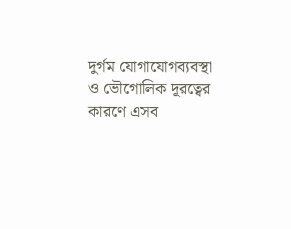দুর্গম যোগাযোগব্যবস্থা ও ভৌগোলিক দূরত্বের কারণে এসব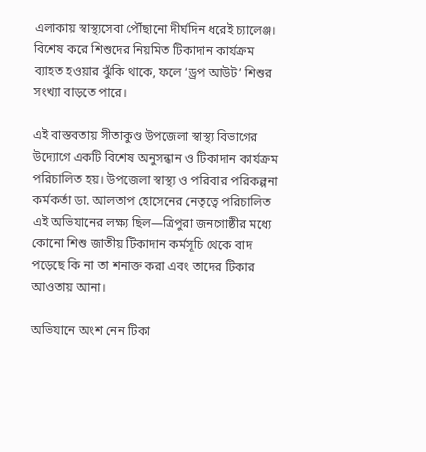এলাকায় স্বাস্থ্যসেবা পৌঁছানো দীর্ঘদিন ধরেই চ্যালেঞ্জ। বিশেষ করে শিশুদের নিয়মিত টিকাদান কার্যক্রম ব্যাহত হওয়ার ঝুঁকি থাকে, ফলে ‘ড্রপ আউট’ শিশুর সংখ্যা বাড়তে পারে।

এই বাস্তবতায় সীতাকুণ্ড উপজেলা স্বাস্থ্য বিভাগের উদ্যোগে একটি বিশেষ অনুসন্ধান ও টিকাদান কার্যক্রম পরিচালিত হয়। উপজেলা স্বাস্থ্য ও পরিবার পরিকল্পনা কর্মকর্তা ডা. আলতাপ হোসেনের নেতৃত্বে পরিচালিত এই অভিযানের লক্ষ্য ছিল—ত্রিপুরা জনগোষ্ঠীর মধ্যে কোনো শিশু জাতীয় টিকাদান কর্মসূচি থেকে বাদ পড়েছে কি না তা শনাক্ত করা এবং তাদের টিকার আওতায় আনা।

অভিযানে অংশ নেন টিকা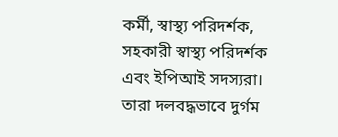কর্মী, স্বাস্থ্য পরিদর্শক, সহকারী স্বাস্থ্য পরিদর্শক এবং ইপিআই সদস্যরা। তারা দলবদ্ধভাবে দুর্গম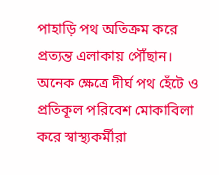পাহাড়ি পথ অতিক্রম করে প্রত্যন্ত এলাকায় পৌঁছান। অনেক ক্ষেত্রে দীর্ঘ পথ হেঁটে ও প্রতিকূল পরিবেশ মোকাবিলা করে স্বাস্থ্যকর্মীরা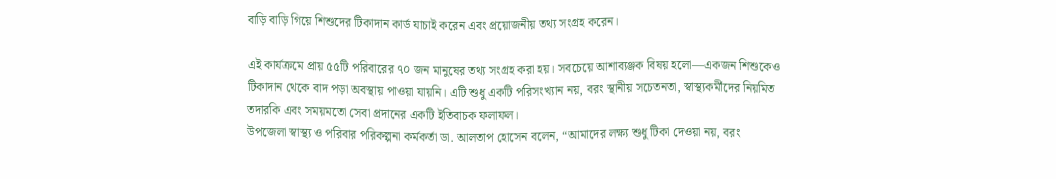বাড়ি বাড়ি গিয়ে শিশুদের টিকাদান কার্ড যাচাই করেন এবং প্রয়োজনীয় তথ্য সংগ্রহ করেন।

এই কার্যক্রমে প্রায় ৫৫টি পরিবারের ৭০ জন মানুষের তথ্য সংগ্রহ করা হয়। সবচেয়ে আশাব্যঞ্জক বিষয় হলো—একজন শিশুকেও টিকাদান থেকে বাদ পড়া অবস্থায় পাওয়া যায়নি। এটি শুধু একটি পরিসংখ্যান নয়, বরং স্থানীয় সচেতনতা, স্বাস্থ্যকর্মীদের নিয়মিত তদারকি এবং সময়মতো সেবা প্রদানের একটি ইতিবাচক ফলাফল।
উপজেলা স্বাস্থ্য ও পরিবার পরিকল্পনা কর্মকর্তা ডা. আলতাপ হোসেন বলেন, “আমাদের লক্ষ্য শুধু টিকা দেওয়া নয়, বরং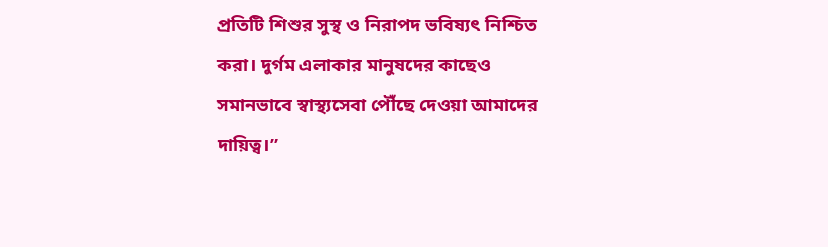প্রতিটি শিশুর সুস্থ ও নিরাপদ ভবিষ্যৎ নিশ্চিত করা। দুর্গম এলাকার মানুষদের কাছেও সমানভাবে স্বাস্থ্যসেবা পৌঁছে দেওয়া আমাদের দায়িত্ব।”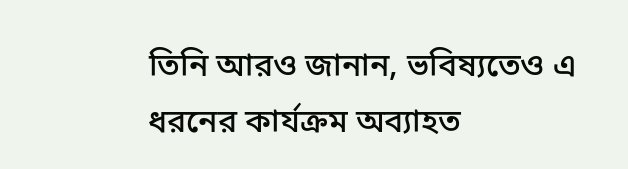তিনি আরও জানান, ভবিষ্যতেও এ ধরনের কার্যক্রম অব্যাহত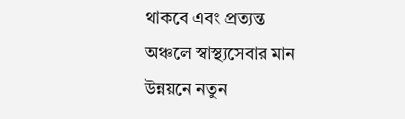থাকবে এবং প্রত্যন্ত অঞ্চলে স্বাস্থ্যসেবার মান উন্নয়নে নতুন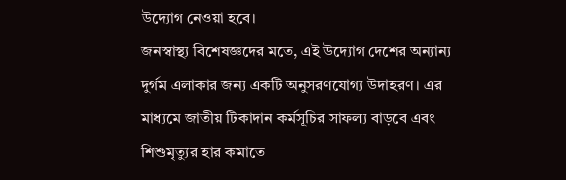উদ্যোগ নেওয়া হবে।
জনস্বাস্থ্য বিশেষজ্ঞদের মতে, এই উদ্যোগ দেশের অন্যান্য দুর্গম এলাকার জন্য একটি অনুসরণযোগ্য উদাহরণ। এর মাধ্যমে জাতীয় টিকাদান কর্মসূচির সাফল্য বাড়বে এবং শিশুমৃত্যুর হার কমাতে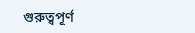গুরুত্বপূর্ণ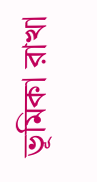ভূমিকা রাখা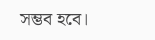সম্ভব হবে।